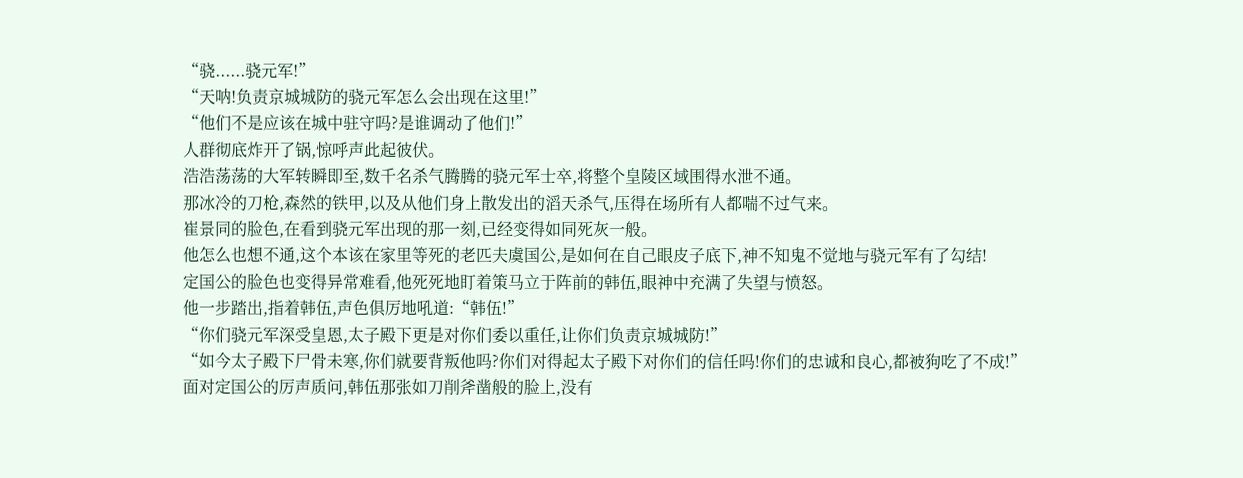“骁......骁元军!”
“天呐!负责京城城防的骁元军怎么会出现在这里!”
“他们不是应该在城中驻守吗?是谁调动了他们!”
人群彻底炸开了锅,惊呼声此起彼伏。
浩浩荡荡的大军转瞬即至,数千名杀气腾腾的骁元军士卒,将整个皇陵区域围得水泄不通。
那冰冷的刀枪,森然的铁甲,以及从他们身上散发出的滔天杀气,压得在场所有人都喘不过气来。
崔景同的脸色,在看到骁元军出现的那一刻,已经变得如同死灰一般。
他怎么也想不通,这个本该在家里等死的老匹夫虞国公,是如何在自己眼皮子底下,神不知鬼不觉地与骁元军有了勾结!
定国公的脸色也变得异常难看,他死死地盯着策马立于阵前的韩伍,眼神中充满了失望与愤怒。
他一步踏出,指着韩伍,声色俱厉地吼道:“韩伍!”
“你们骁元军深受皇恩,太子殿下更是对你们委以重任,让你们负责京城城防!”
“如今太子殿下尸骨未寒,你们就要背叛他吗?你们对得起太子殿下对你们的信任吗!你们的忠诚和良心,都被狗吃了不成!”
面对定国公的厉声质问,韩伍那张如刀削斧凿般的脸上,没有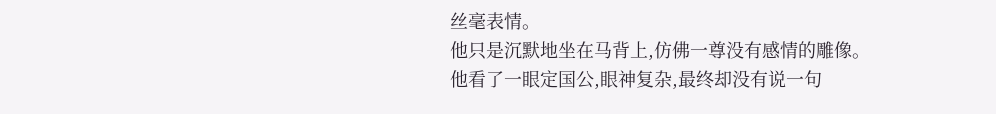丝毫表情。
他只是沉默地坐在马背上,仿佛一尊没有感情的雕像。
他看了一眼定国公,眼神复杂,最终却没有说一句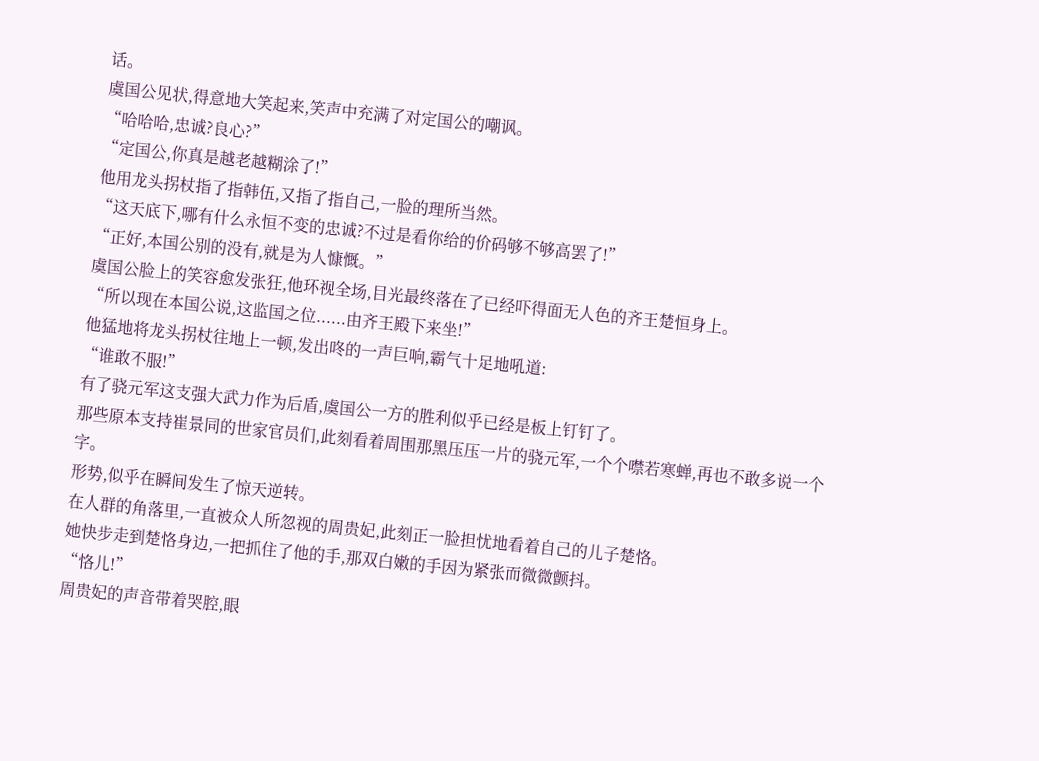话。
虞国公见状,得意地大笑起来,笑声中充满了对定国公的嘲讽。
“哈哈哈,忠诚?良心?”
“定国公,你真是越老越糊涂了!”
他用龙头拐杖指了指韩伍,又指了指自己,一脸的理所当然。
“这天底下,哪有什么永恒不变的忠诚?不过是看你给的价码够不够高罢了!”
“正好,本国公别的没有,就是为人慷慨。”
虞国公脸上的笑容愈发张狂,他环视全场,目光最终落在了已经吓得面无人色的齐王楚恒身上。
“所以现在本国公说,这监国之位......由齐王殿下来坐!”
他猛地将龙头拐杖往地上一顿,发出咚的一声巨响,霸气十足地吼道:
“谁敢不服!”
有了骁元军这支强大武力作为后盾,虞国公一方的胜利似乎已经是板上钉钉了。
那些原本支持崔景同的世家官员们,此刻看着周围那黑压压一片的骁元军,一个个噤若寒蝉,再也不敢多说一个字。
形势,似乎在瞬间发生了惊天逆转。
在人群的角落里,一直被众人所忽视的周贵妃,此刻正一脸担忧地看着自己的儿子楚恪。
她快步走到楚恪身边,一把抓住了他的手,那双白嫩的手因为紧张而微微颤抖。
“恪儿!”
周贵妃的声音带着哭腔,眼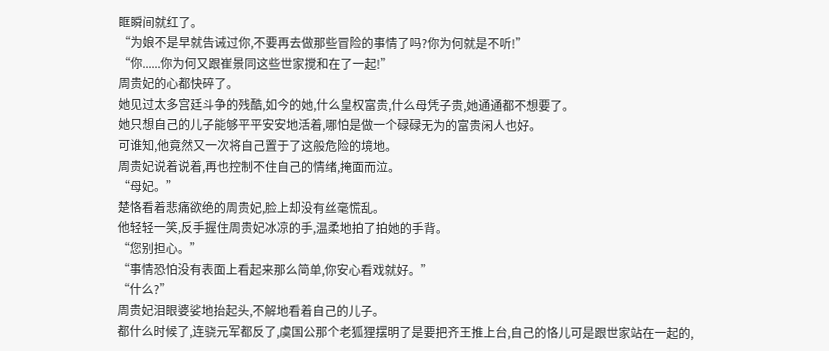眶瞬间就红了。
“为娘不是早就告诫过你,不要再去做那些冒险的事情了吗?你为何就是不听!”
“你......你为何又跟崔景同这些世家搅和在了一起!”
周贵妃的心都快碎了。
她见过太多宫廷斗争的残酷,如今的她,什么皇权富贵,什么母凭子贵,她通通都不想要了。
她只想自己的儿子能够平平安安地活着,哪怕是做一个碌碌无为的富贵闲人也好。
可谁知,他竟然又一次将自己置于了这般危险的境地。
周贵妃说着说着,再也控制不住自己的情绪,掩面而泣。
“母妃。”
楚恪看着悲痛欲绝的周贵妃,脸上却没有丝毫慌乱。
他轻轻一笑,反手握住周贵妃冰凉的手,温柔地拍了拍她的手背。
“您别担心。”
“事情恐怕没有表面上看起来那么简单,你安心看戏就好。”
“什么?”
周贵妃泪眼婆娑地抬起头,不解地看着自己的儿子。
都什么时候了,连骁元军都反了,虞国公那个老狐狸摆明了是要把齐王推上台,自己的恪儿可是跟世家站在一起的,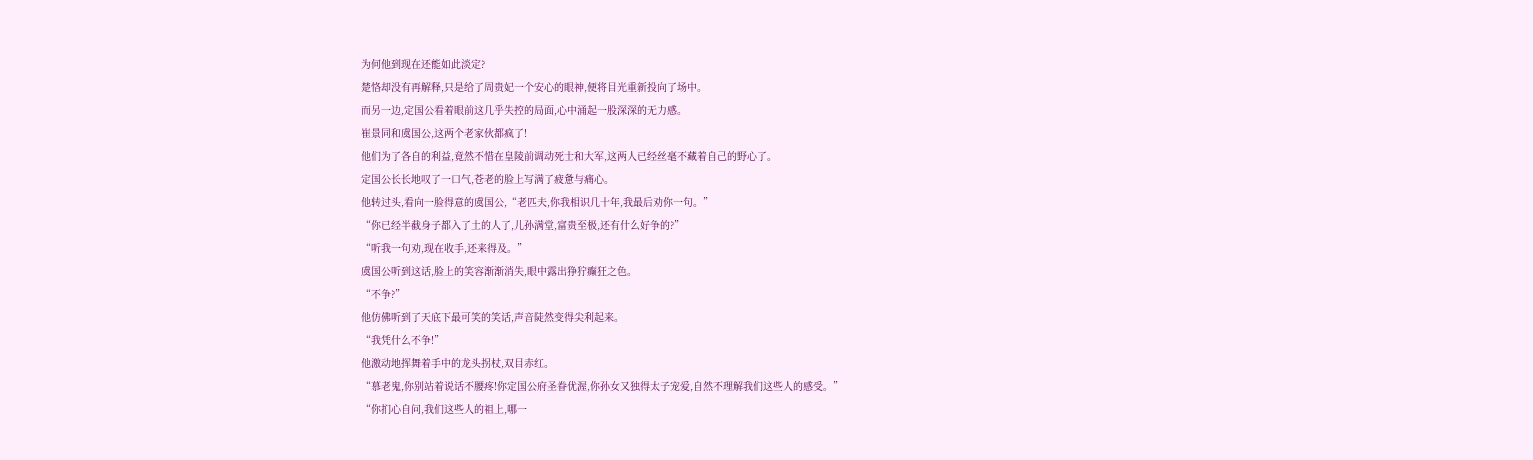为何他到现在还能如此淡定?
楚恪却没有再解释,只是给了周贵妃一个安心的眼神,便将目光重新投向了场中。
而另一边,定国公看着眼前这几乎失控的局面,心中涌起一股深深的无力感。
崔景同和虞国公,这两个老家伙都疯了!
他们为了各自的利益,竟然不惜在皇陵前调动死士和大军,这两人已经丝毫不藏着自己的野心了。
定国公长长地叹了一口气,苍老的脸上写满了疲惫与痛心。
他转过头,看向一脸得意的虞国公,“老匹夫,你我相识几十年,我最后劝你一句。”
“你已经半截身子都入了土的人了,儿孙满堂,富贵至极,还有什么好争的?”
“听我一句劝,现在收手,还来得及。”
虞国公听到这话,脸上的笑容渐渐消失,眼中露出狰狞癫狂之色。
“不争?”
他仿佛听到了天底下最可笑的笑话,声音陡然变得尖利起来。
“我凭什么不争!”
他激动地挥舞着手中的龙头拐杖,双目赤红。
“慕老鬼,你别站着说话不腰疼!你定国公府圣眷优渥,你孙女又独得太子宠爱,自然不理解我们这些人的感受。”
“你扪心自问,我们这些人的祖上,哪一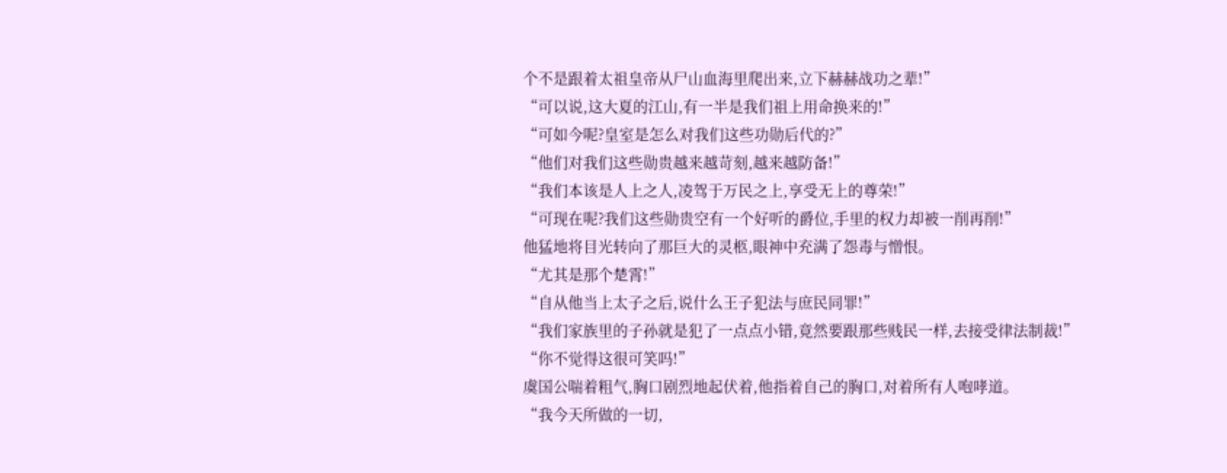个不是跟着太祖皇帝从尸山血海里爬出来,立下赫赫战功之辈!”
“可以说,这大夏的江山,有一半是我们祖上用命换来的!”
“可如今呢?皇室是怎么对我们这些功勋后代的?”
“他们对我们这些勋贵越来越苛刻,越来越防备!”
“我们本该是人上之人,凌驾于万民之上,享受无上的尊荣!”
“可现在呢?我们这些勋贵空有一个好听的爵位,手里的权力却被一削再削!”
他猛地将目光转向了那巨大的灵柩,眼神中充满了怨毒与憎恨。
“尤其是那个楚霄!”
“自从他当上太子之后,说什么王子犯法与庶民同罪!”
“我们家族里的子孙就是犯了一点点小错,竟然要跟那些贱民一样,去接受律法制裁!”
“你不觉得这很可笑吗!”
虞国公喘着粗气,胸口剧烈地起伏着,他指着自己的胸口,对着所有人咆哮道。
“我今天所做的一切,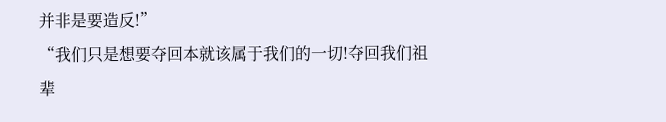并非是要造反!”
“我们只是想要夺回本就该属于我们的一切!夺回我们祖辈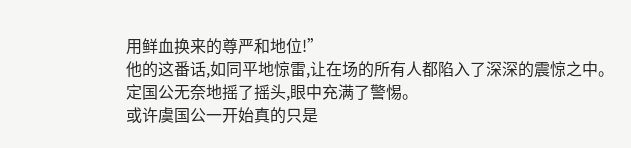用鲜血换来的尊严和地位!”
他的这番话,如同平地惊雷,让在场的所有人都陷入了深深的震惊之中。
定国公无奈地摇了摇头,眼中充满了警惕。
或许虞国公一开始真的只是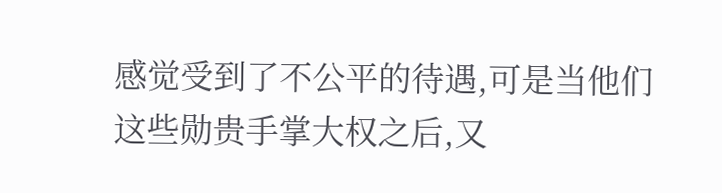感觉受到了不公平的待遇,可是当他们这些勋贵手掌大权之后,又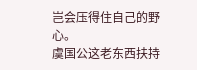岂会压得住自己的野心。
虞国公这老东西扶持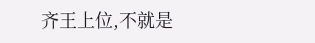齐王上位,不就是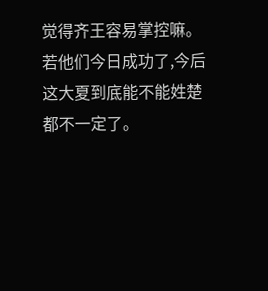觉得齐王容易掌控嘛。
若他们今日成功了,今后这大夏到底能不能姓楚都不一定了。